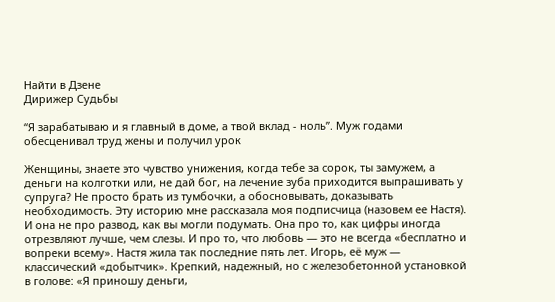Найти в Дзене
Дирижер Судьбы

“Я зарабатываю и я главный в доме, а твой вклад - ноль”. Муж годами обесценивал труд жены и получил урок

Женщины, знаете это чувство унижения, когда тебе за сорок, ты замужем, а деньги на колготки или, не дай бог, на лечение зуба приходится выпрашивать у супруга? Не просто брать из тумбочки, а обосновывать, доказывать необходимость. Эту историю мне рассказала моя подписчица (назовем ее Настя). И она не про развод, как вы могли подумать. Она про то, как цифры иногда отрезвляют лучше, чем слезы. И про то, что любовь — это не всегда «бесплатно и вопреки всему». Настя жила так последние пять лет. Игорь, её муж — классический «добытчик». Крепкий, надежный, но с железобетонной установкой в голове: «Я приношу деньги,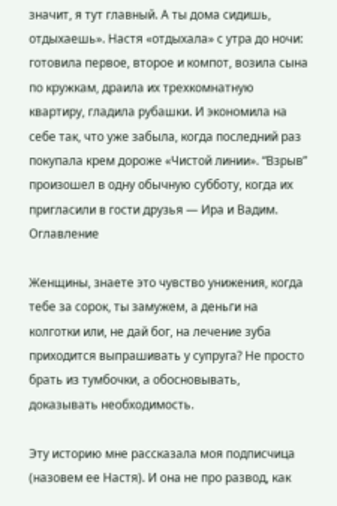значит, я тут главный. А ты дома сидишь, отдыхаешь». Настя «отдыхала» с утра до ночи: готовила первое, второе и компот, возила сына по кружкам, драила их трехкомнатную квартиру, гладила рубашки. И экономила на себе так, что уже забыла, когда последний раз покупала крем дороже «Чистой линии». “Взрыв” произошел в одну обычную субботу, когда их пригласили в гости друзья — Ира и Вадим.
Оглавление

Женщины, знаете это чувство унижения, когда тебе за сорок, ты замужем, а деньги на колготки или, не дай бог, на лечение зуба приходится выпрашивать у супруга? Не просто брать из тумбочки, а обосновывать, доказывать необходимость.

Эту историю мне рассказала моя подписчица (назовем ее Настя). И она не про развод, как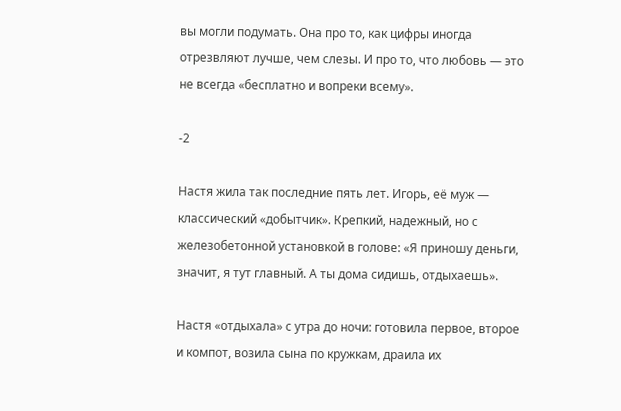вы могли подумать. Она про то, как цифры иногда отрезвляют лучше, чем слезы. И про то, что любовь — это не всегда «бесплатно и вопреки всему».

-2

Настя жила так последние пять лет. Игорь, её муж — классический «добытчик». Крепкий, надежный, но с железобетонной установкой в голове: «Я приношу деньги, значит, я тут главный. А ты дома сидишь, отдыхаешь».

Настя «отдыхала» с утра до ночи: готовила первое, второе и компот, возила сына по кружкам, драила их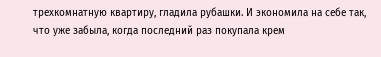трехкомнатную квартиру, гладила рубашки. И экономила на себе так, что уже забыла, когда последний раз покупала крем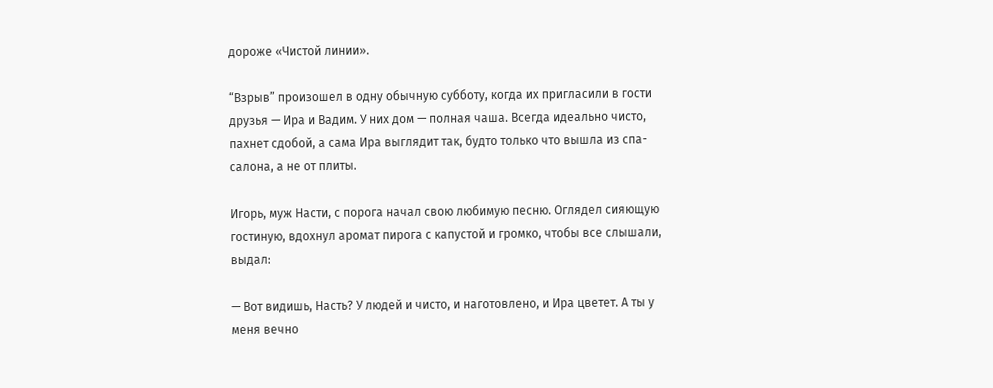дороже «Чистой линии».

“Взрыв” произошел в одну обычную субботу, когда их пригласили в гости друзья — Ира и Вадим. У них дом — полная чаша. Всегда идеально чисто, пахнет сдобой, а сама Ира выглядит так, будто только что вышла из спа-салона, а не от плиты.

Игорь, муж Насти, с порога начал свою любимую песню. Оглядел сияющую гостиную, вдохнул аромат пирога с капустой и громко, чтобы все слышали, выдал:

— Вот видишь, Насть? У людей и чисто, и наготовлено, и Ира цветет. А ты у меня вечно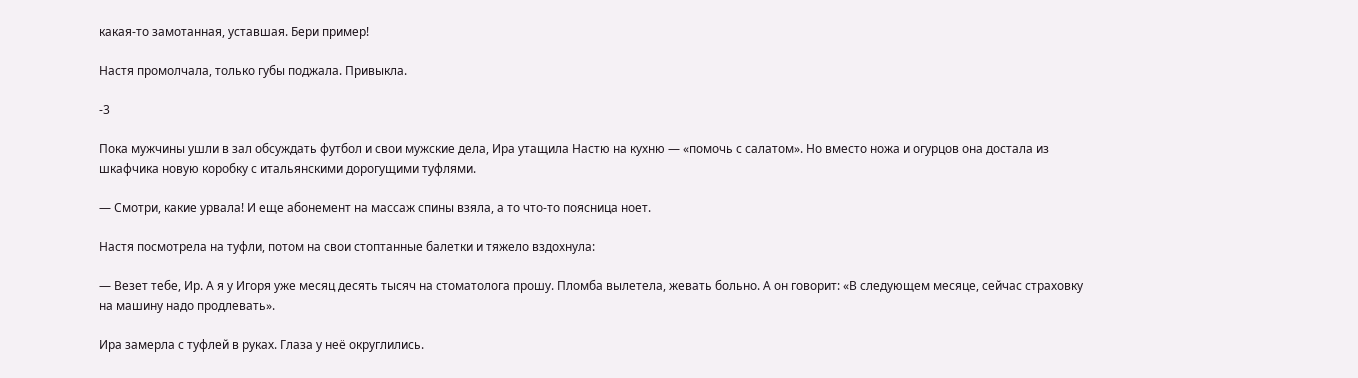какая-то замотанная, уставшая. Бери пример!

Настя промолчала, только губы поджала. Привыкла.

-3

Пока мужчины ушли в зал обсуждать футбол и свои мужские дела, Ира утащила Настю на кухню — «помочь с салатом». Но вместо ножа и огурцов она достала из шкафчика новую коробку с итальянскими дорогущими туфлями.

— Смотри, какие урвала! И еще абонемент на массаж спины взяла, а то что-то поясница ноет.

Настя посмотрела на туфли, потом на свои стоптанные балетки и тяжело вздохнула:

— Везет тебе, Ир. А я у Игоря уже месяц десять тысяч на стоматолога прошу. Пломба вылетела, жевать больно. А он говорит: «В следующем месяце, сейчас страховку на машину надо продлевать».

Ира замерла с туфлей в руках. Глаза у неё округлились.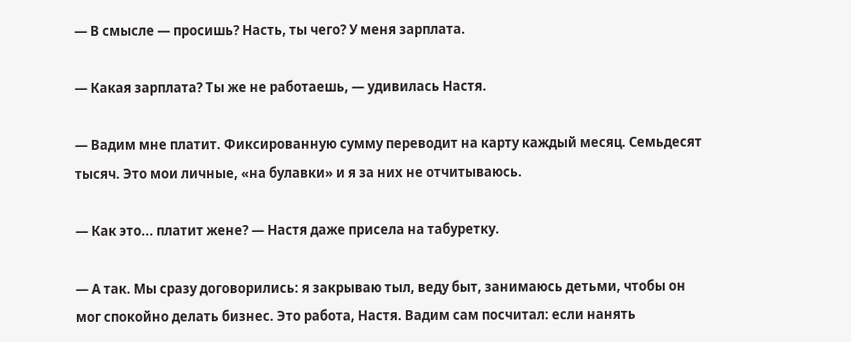— В смысле — просишь? Насть, ты чего? У меня зарплата.

— Какая зарплата? Ты же не работаешь, — удивилась Настя.

— Вадим мне платит. Фиксированную сумму переводит на карту каждый месяц. Семьдесят тысяч. Это мои личные, «на булавки» и я за них не отчитываюсь.

— Как это... платит жене? — Настя даже присела на табуретку.

— А так. Мы сразу договорились: я закрываю тыл, веду быт, занимаюсь детьми, чтобы он мог спокойно делать бизнес. Это работа, Настя. Вадим сам посчитал: если нанять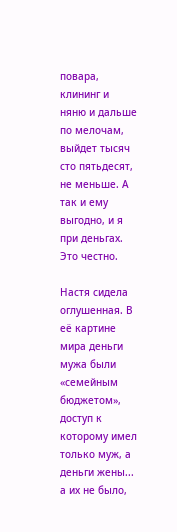повара, клининг и няню и дальше по мелочам, выйдет тысяч сто пятьдесят, не меньше. А так и ему выгодно, и я при деньгах. Это честно.

Настя сидела оглушенная. В её картине мира деньги мужа были «семейным бюджетом», доступ к которому имел только муж, а деньги жены... а их не было,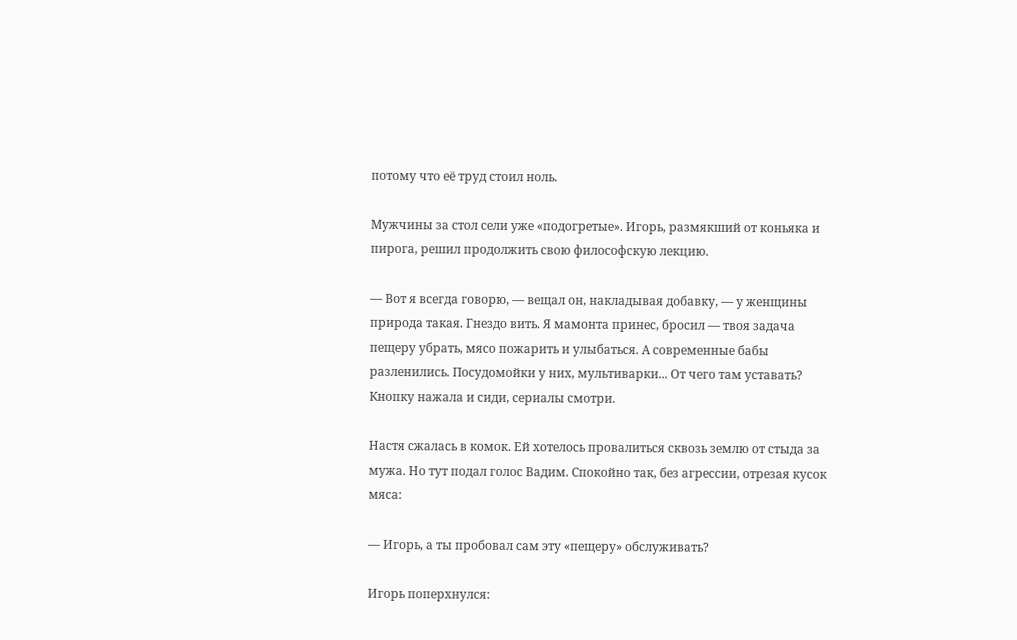потому что её труд стоил ноль.

Мужчины за стол сели уже «подогретые». Игорь, размякший от коньяка и пирога, решил продолжить свою философскую лекцию.

— Вот я всегда говорю, — вещал он, накладывая добавку, — у женщины природа такая. Гнездо вить. Я мамонта принес, бросил — твоя задача пещеру убрать, мясо пожарить и улыбаться. А современные бабы разленились. Посудомойки у них, мультиварки... От чего там уставать? Кнопку нажала и сиди, сериалы смотри.

Настя сжалась в комок. Ей хотелось провалиться сквозь землю от стыда за мужа. Но тут подал голос Вадим. Спокойно так, без агрессии, отрезая кусок мяса:

— Игорь, а ты пробовал сам эту «пещеру» обслуживать?

Игорь поперхнулся: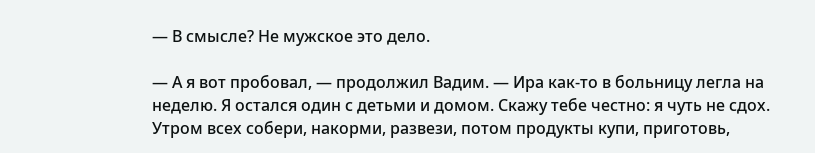— В смысле? Не мужское это дело.

— А я вот пробовал, — продолжил Вадим. — Ира как-то в больницу легла на неделю. Я остался один с детьми и домом. Скажу тебе честно: я чуть не сдох. Утром всех собери, накорми, развези, потом продукты купи, приготовь,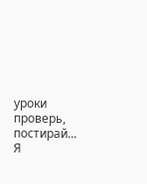уроки проверь, постирай... Я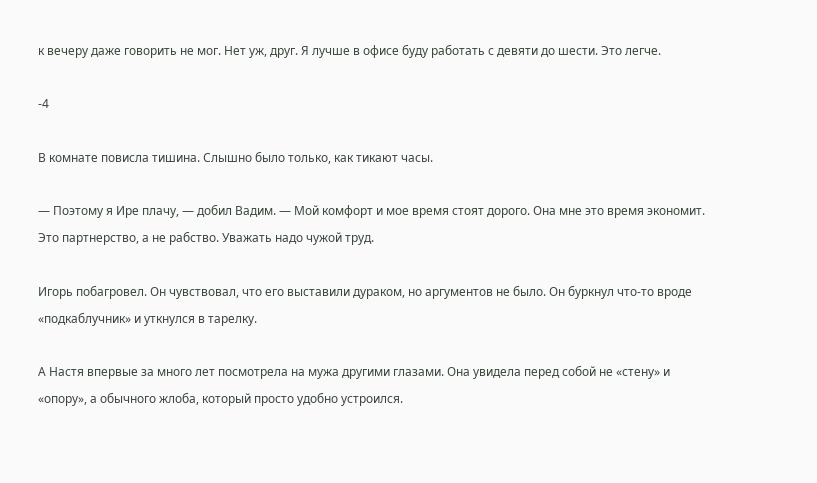к вечеру даже говорить не мог. Нет уж, друг. Я лучше в офисе буду работать с девяти до шести. Это легче.

-4

В комнате повисла тишина. Слышно было только, как тикают часы.

— Поэтому я Ире плачу, — добил Вадим. — Мой комфорт и мое время стоят дорого. Она мне это время экономит. Это партнерство, а не рабство. Уважать надо чужой труд.

Игорь побагровел. Он чувствовал, что его выставили дураком, но аргументов не было. Он буркнул что-то вроде «подкаблучник» и уткнулся в тарелку.

А Настя впервые за много лет посмотрела на мужа другими глазами. Она увидела перед собой не «стену» и «опору», а обычного жлоба, который просто удобно устроился.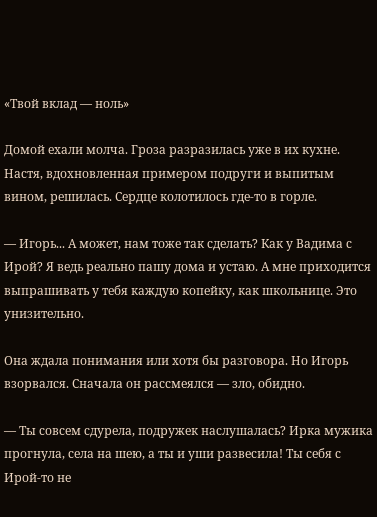«Твой вклад — ноль»

Домой ехали молча. Гроза разразилась уже в их кухне. Настя, вдохновленная примером подруги и выпитым вином, решилась. Сердце колотилось где-то в горле.

— Игорь... А может, нам тоже так сделать? Как у Вадима с Ирой? Я ведь реально пашу дома и устаю. А мне приходится выпрашивать у тебя каждую копейку, как школьнице. Это унизительно.

Она ждала понимания или хотя бы разговора. Но Игорь взорвался. Сначала он рассмеялся — зло, обидно.

— Ты совсем сдурела, подружек наслушалась? Ирка мужика прогнула, села на шею, а ты и уши развесила! Ты себя с Ирой-то не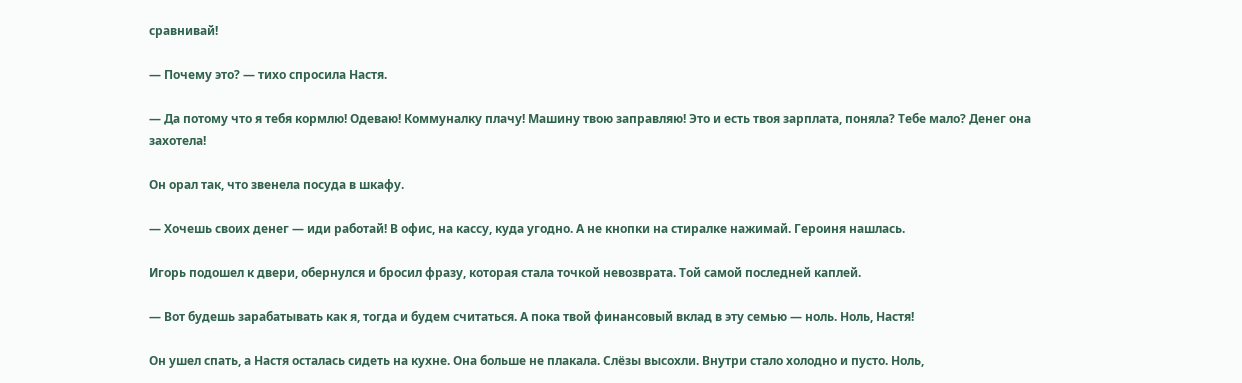сравнивай!

— Почему это? — тихо спросила Настя.

— Да потому что я тебя кормлю! Одеваю! Коммуналку плачу! Машину твою заправляю! Это и есть твоя зарплата, поняла? Тебе мало? Денег она захотела!

Он орал так, что звенела посуда в шкафу.

— Хочешь своих денег — иди работай! В офис, на кассу, куда угодно. А не кнопки на стиралке нажимай. Героиня нашлась.

Игорь подошел к двери, обернулся и бросил фразу, которая стала точкой невозврата. Той самой последней каплей.

— Вот будешь зарабатывать как я, тогда и будем считаться. А пока твой финансовый вклад в эту семью — ноль. Ноль, Настя!

Он ушел спать, а Настя осталась сидеть на кухне. Она больше не плакала. Слёзы высохли. Внутри стало холодно и пусто. Ноль,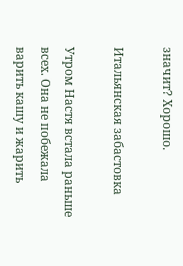значит? Хорошо.

Итальянская забастовка

Утром Настя встала раньше всех. Она не побежала варить кашу и жарить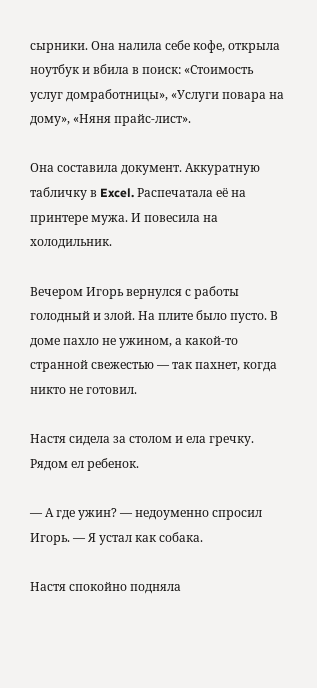сырники. Она налила себе кофе, открыла ноутбук и вбила в поиск: «Стоимость услуг домработницы», «Услуги повара на дому», «Няня прайс-лист».

Она составила документ. Аккуратную табличку в Excel. Распечатала её на принтере мужа. И повесила на холодильник.

Вечером Игорь вернулся с работы голодный и злой. На плите было пусто. В доме пахло не ужином, а какой-то странной свежестью — так пахнет, когда никто не готовил.

Настя сидела за столом и ела гречку. Рядом ел ребенок.

— А где ужин? — недоуменно спросил Игорь. — Я устал как собака.

Настя спокойно подняла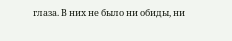глаза. В них не было ни обиды, ни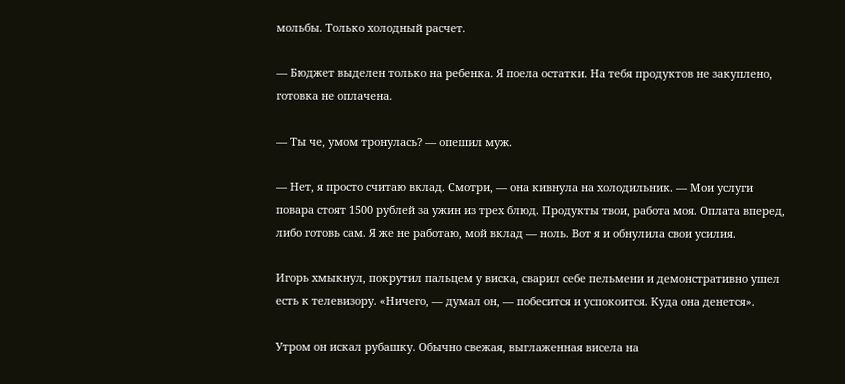мольбы. Только холодный расчет.

— Бюджет выделен только на ребенка. Я поела остатки. На тебя продуктов не закуплено, готовка не оплачена.

— Ты че, умом тронулась? — опешил муж.

— Нет, я просто считаю вклад. Смотри, — она кивнула на холодильник. — Мои услуги повара стоят 1500 рублей за ужин из трех блюд. Продукты твои, работа моя. Оплата вперед, либо готовь сам. Я же не работаю, мой вклад — ноль. Вот я и обнулила свои усилия.

Игорь хмыкнул, покрутил пальцем у виска, сварил себе пельмени и демонстративно ушел есть к телевизору. «Ничего, — думал он, — побесится и успокоится. Куда она денется».

Утром он искал рубашку. Обычно свежая, выглаженная висела на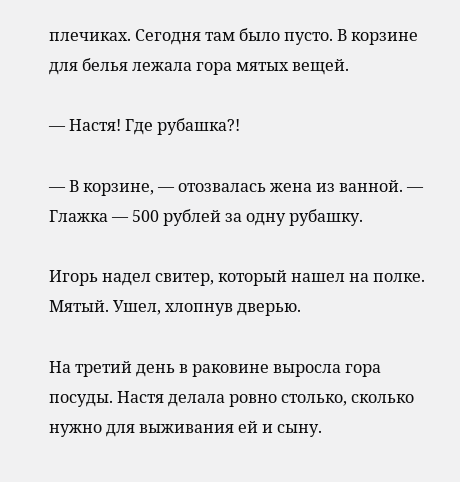плечиках. Сегодня там было пусто. В корзине для белья лежала гора мятых вещей.

— Настя! Где рубашка?!

— В корзине, — отозвалась жена из ванной. — Глажка — 500 рублей за одну рубашку.

Игорь надел свитер, который нашел на полке. Мятый. Ушел, хлопнув дверью.

На третий день в раковине выросла гора посуды. Настя делала ровно столько, сколько нужно для выживания ей и сыну.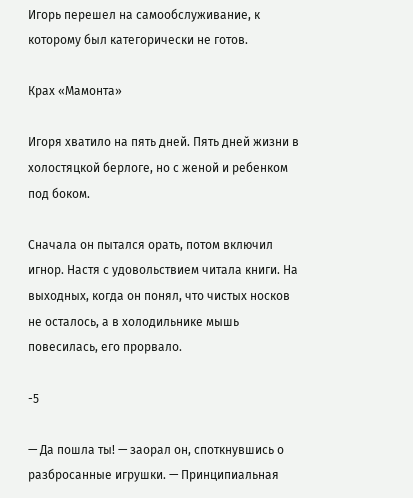Игорь перешел на самообслуживание, к которому был категорически не готов.

Крах «Мамонта»

Игоря хватило на пять дней. Пять дней жизни в холостяцкой берлоге, но с женой и ребенком под боком.

Сначала он пытался орать, потом включил игнор. Настя с удовольствием читала книги. На выходных, когда он понял, что чистых носков не осталось, а в холодильнике мышь повесилась, его прорвало.

-5

— Да пошла ты! — заорал он, споткнувшись о разбросанные игрушки. — Принципиальная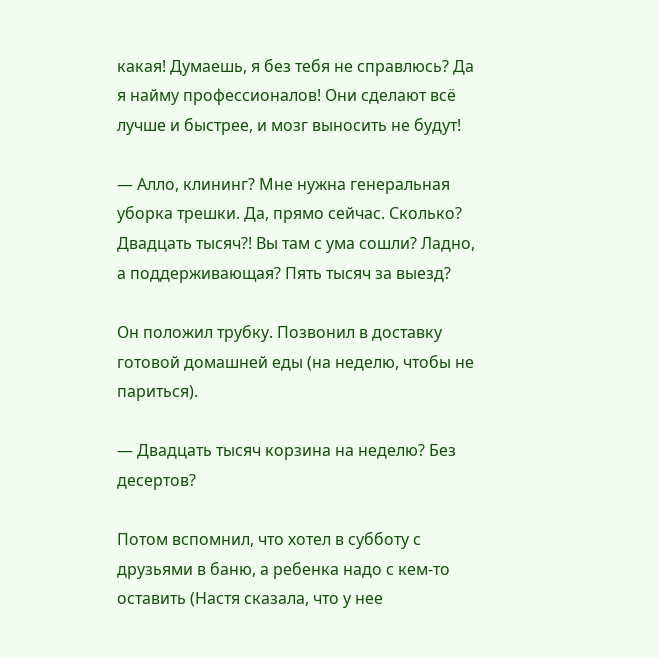какая! Думаешь, я без тебя не справлюсь? Да я найму профессионалов! Они сделают всё лучше и быстрее, и мозг выносить не будут!

— Алло, клининг? Мне нужна генеральная уборка трешки. Да, прямо сейчас. Сколько? Двадцать тысяч?! Вы там с ума сошли? Ладно, а поддерживающая? Пять тысяч за выезд?

Он положил трубку. Позвонил в доставку готовой домашней еды (на неделю, чтобы не париться).

— Двадцать тысяч корзина на неделю? Без десертов?

Потом вспомнил, что хотел в субботу с друзьями в баню, а ребенка надо с кем-то оставить (Настя сказала, что у нее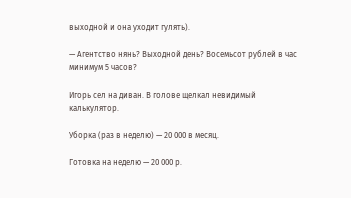выходной и она уходит гулять).

— Агентство нянь? Выходной день? Восемьсот рублей в час минимум 5 часов?

Игорь сел на диван. В голове щелкал невидимый калькулятор.

Уборка (раз в неделю) — 20 000 в месяц.

Готовка на неделю — 20 000 р.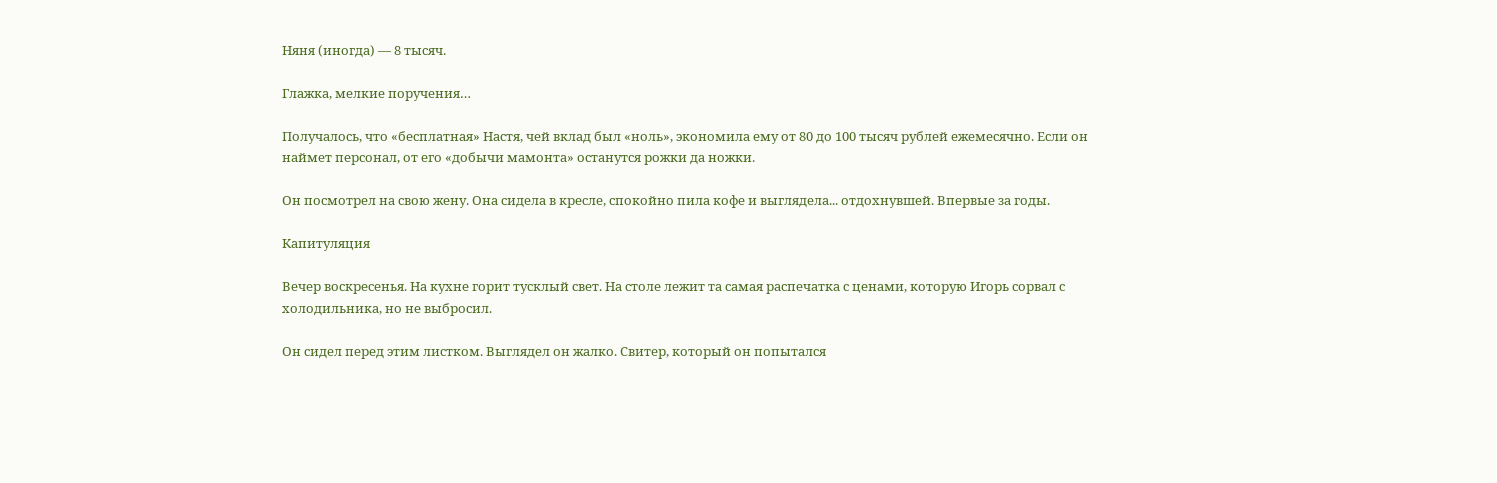Няня (иногда) — 8 тысяч.

Глажка, мелкие поручения…

Получалось, что «бесплатная» Настя, чей вклад был «ноль», экономила ему от 80 до 100 тысяч рублей ежемесячно. Если он наймет персонал, от его «добычи мамонта» останутся рожки да ножки.

Он посмотрел на свою жену. Она сидела в кресле, спокойно пила кофе и выглядела... отдохнувшей. Впервые за годы.

Капитуляция

Вечер воскресенья. На кухне горит тусклый свет. На столе лежит та самая распечатка с ценами, которую Игорь сорвал с холодильника, но не выбросил.

Он сидел перед этим листком. Выглядел он жалко. Свитер, который он попытался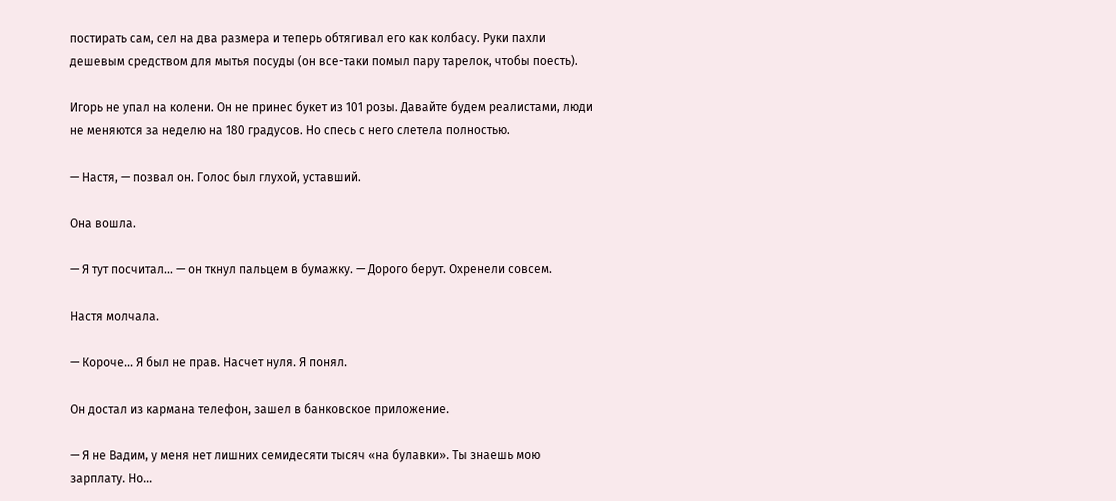постирать сам, сел на два размера и теперь обтягивал его как колбасу. Руки пахли дешевым средством для мытья посуды (он все-таки помыл пару тарелок, чтобы поесть).

Игорь не упал на колени. Он не принес букет из 101 розы. Давайте будем реалистами, люди не меняются за неделю на 180 градусов. Но спесь с него слетела полностью.

— Настя, — позвал он. Голос был глухой, уставший.

Она вошла.

— Я тут посчитал... — он ткнул пальцем в бумажку. — Дорого берут. Охренели совсем.

Настя молчала.

— Короче... Я был не прав. Насчет нуля. Я понял.

Он достал из кармана телефон, зашел в банковское приложение.

— Я не Вадим, у меня нет лишних семидесяти тысяч «на булавки». Ты знаешь мою зарплату. Но…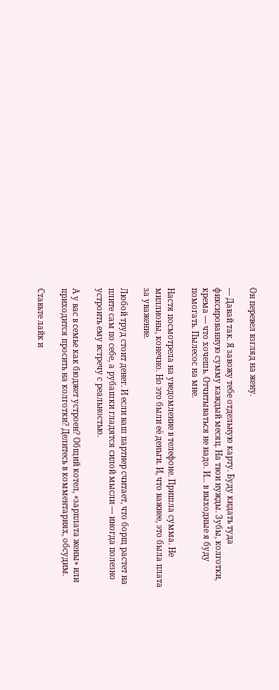Он перевел взгляд на жену.

— Давай так. Я завожу тебе отдельную карту. Буду кидать туда фиксированную сумму каждый месяц. На твои нужды. Зубы, колготки, крема — что хочешь. Отчитываться не надо. И... в выходные я буду помогать. Пылесос на мне.

Настя посмотрела на уведомление в телефоне. Пришла сумма. Не миллионы, конечно. Но это были её деньги. И, что важнее, это была плата за уважение.

Любой труд стоит денег. И если ваш партнер считает, что борщ растет на плите сам по себе, а рубашки гладятся силой мысли — иногда полезно устроить ему встречу с реальностью.

А у вас в семье как бюджет устроен? Общий котел, «зарплата жены» или приходится просить на колготки? Делитесь в комментариях, обсудим.

Ставьте лайк и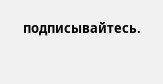подписывайтесь.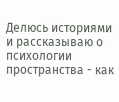Делюсь историями и рассказываю о психологии пространства - как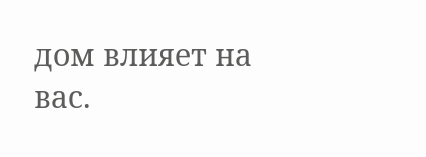дом влияет на вас.